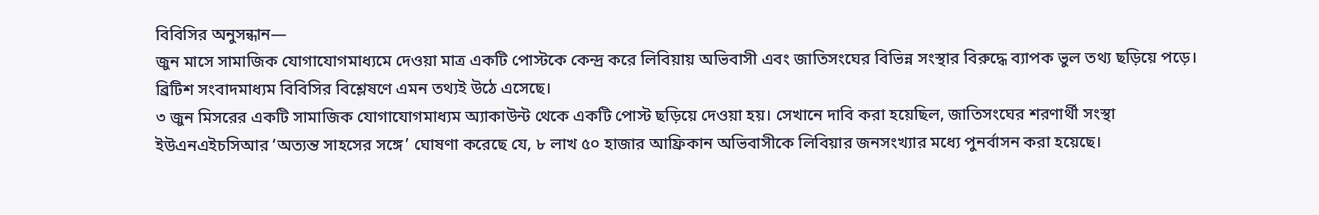বিবিসির অনুসন্ধান—
জুন মাসে সামাজিক যোগাযোগমাধ্যমে দেওয়া মাত্র একটি পোস্টকে কেন্দ্র করে লিবিয়ায় অভিবাসী এবং জাতিসংঘের বিভিন্ন সংস্থার বিরুদ্ধে ব্যাপক ভুল তথ্য ছড়িয়ে পড়ে। ব্রিটিশ সংবাদমাধ্যম বিবিসির বিশ্লেষণে এমন তথ্যই উঠে এসেছে।
৩ জুন মিসরের একটি সামাজিক যোগাযোগমাধ্যম অ্যাকাউন্ট থেকে একটি পোস্ট ছড়িয়ে দেওয়া হয়। সেখানে দাবি করা হয়েছিল, জাতিসংঘের শরণার্থী সংস্থা ইউএনএইচসিআর ‘অত্যন্ত সাহসের সঙ্গে’ ঘোষণা করেছে যে, ৮ লাখ ৫০ হাজার আফ্রিকান অভিবাসীকে লিবিয়ার জনসংখ্যার মধ্যে পুনর্বাসন করা হয়েছে।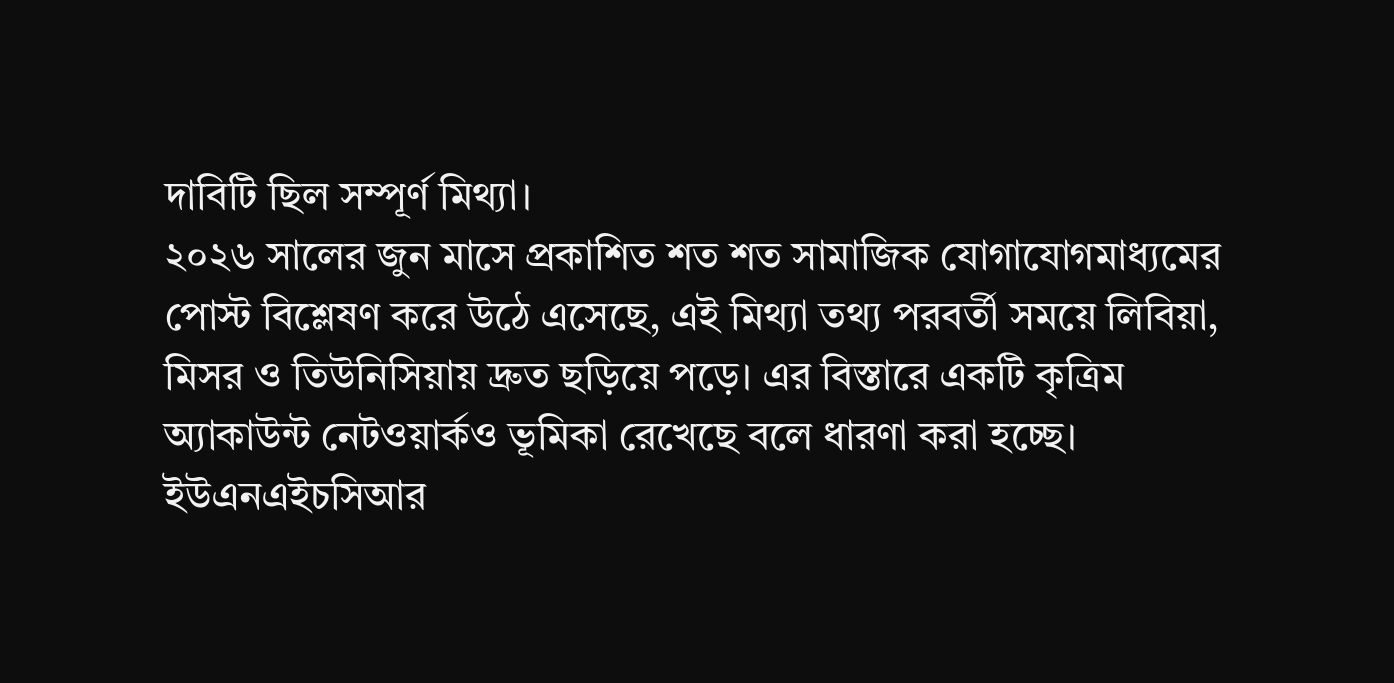দাবিটি ছিল সম্পূর্ণ মিথ্যা।
২০২৬ সালের জুন মাসে প্রকাশিত শত শত সামাজিক যোগাযোগমাধ্যমের পোস্ট বিশ্লেষণ করে উঠে এসেছে, এই মিথ্যা তথ্য পরবর্তী সময়ে লিবিয়া, মিসর ও তিউনিসিয়ায় দ্রুত ছড়িয়ে পড়ে। এর বিস্তারে একটি কৃত্রিম অ্যাকাউন্ট নেটওয়ার্কও ভূমিকা রেখেছে বলে ধারণা করা হচ্ছে।
ইউএনএইচসিআর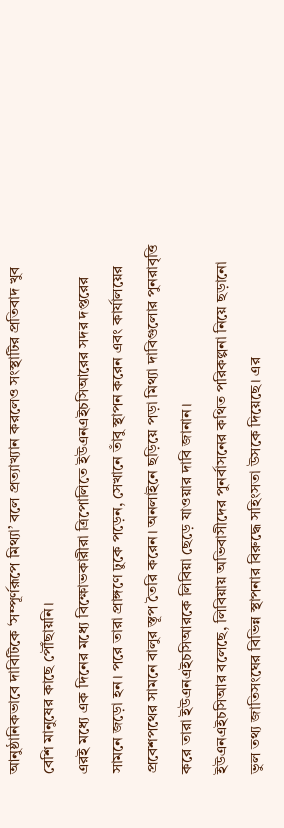আনুষ্ঠানিকভাবে দাবিটিকে ‘সম্পূর্ণরূপে মিথ্যা’ বলে প্রত্যাখ্যান করলেও সংস্থাটির প্রতিবাদ খুব বেশি মানুষের কাছে পৌঁছায়নি।
এরই মধ্যে এক দিনের মধ্যে বিক্ষোভকারীরা ত্রিপোলিতে ইউএনএইচসিআরের সদর দপ্তরের সামনে জড়ো হন। পরে তারা প্রাঙ্গণে ঢুকে পড়েন, সেখানে তাঁবু স্থাপন করেন এবং কার্যালয়ের প্রবেশপথের সামনে বালুর স্তূপ তৈরি করেন। অনলাইনে ছড়িয়ে পড়া মিথ্যা দাবিগুলোর পুনরাবৃত্তি করে তারা ইউএনএইচসিআরকে লিবিয়া ছেড়ে যাওয়ার দাবি জানান।
ইউএনএইচসিআর বলেছে, লিবিয়ায় অভিবাসীদের পুনর্বাসনের কথিত পরিকল্পনা নিয়ে ছড়ানো ভুল তথ্য জাতিসংঘের বিভিন্ন স্থাপনার বিরুদ্ধে সহিংসতা উসকে দিয়েছে। এর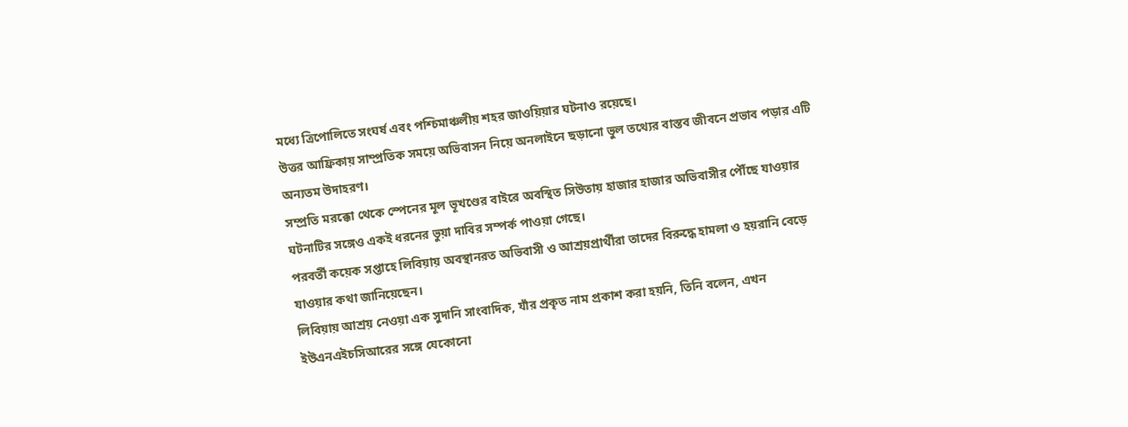মধ্যে ত্রিপোলিতে সংঘর্ষ এবং পশ্চিমাঞ্চলীয় শহর জাওয়িয়ার ঘটনাও রয়েছে।
উত্তর আফ্রিকায় সাম্প্রতিক সময়ে অভিবাসন নিয়ে অনলাইনে ছড়ানো ভুল তথ্যের বাস্তব জীবনে প্রভাব পড়ার এটি অন্যতম উদাহরণ।
সম্প্রতি মরক্কো থেকে স্পেনের মূল ভূখণ্ডের বাইরে অবস্থিত সিউতায় হাজার হাজার অভিবাসীর পৌঁছে যাওয়ার ঘটনাটির সঙ্গেও একই ধরনের ভুয়া দাবির সম্পর্ক পাওয়া গেছে।
পরবর্তী কয়েক সপ্তাহে লিবিয়ায় অবস্থানরত অভিবাসী ও আশ্রয়প্রার্থীরা তাদের বিরুদ্ধে হামলা ও হয়রানি বেড়ে যাওয়ার কথা জানিয়েছেন।
লিবিয়ায় আশ্রয় নেওয়া এক সুদানি সাংবাদিক, যাঁর প্রকৃত নাম প্রকাশ করা হয়নি, তিনি বলেন, এখন ইউএনএইচসিআরের সঙ্গে যেকোনো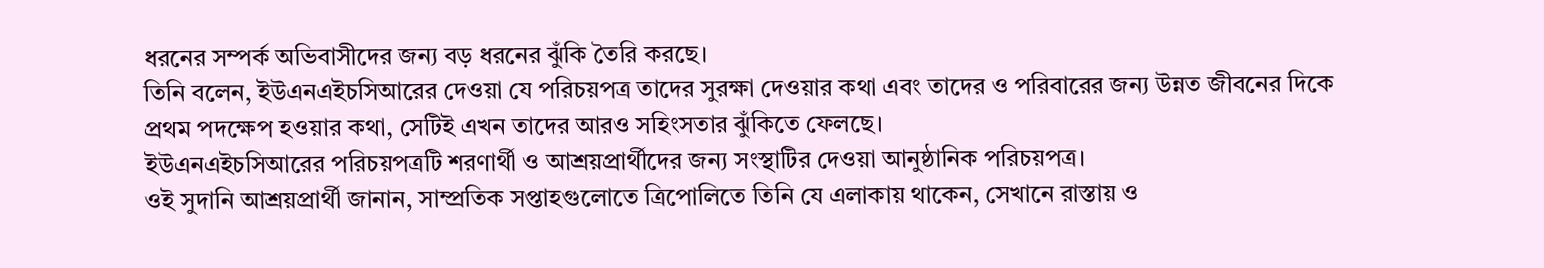ধরনের সম্পর্ক অভিবাসীদের জন্য বড় ধরনের ঝুঁকি তৈরি করছে।
তিনি বলেন, ইউএনএইচসিআরের দেওয়া যে পরিচয়পত্র তাদের সুরক্ষা দেওয়ার কথা এবং তাদের ও পরিবারের জন্য উন্নত জীবনের দিকে প্রথম পদক্ষেপ হওয়ার কথা, সেটিই এখন তাদের আরও সহিংসতার ঝুঁকিতে ফেলছে।
ইউএনএইচসিআরের পরিচয়পত্রটি শরণার্থী ও আশ্রয়প্রার্থীদের জন্য সংস্থাটির দেওয়া আনুষ্ঠানিক পরিচয়পত্র।
ওই সুদানি আশ্রয়প্রার্থী জানান, সাম্প্রতিক সপ্তাহগুলোতে ত্রিপোলিতে তিনি যে এলাকায় থাকেন, সেখানে রাস্তায় ও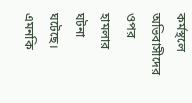কর্মস্থলে অভিবাসীদের ওপর হামলার ঘটনা ঘটেছে। এমনকি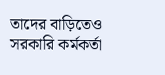তাদের বাড়িতেও সরকারি কর্মকর্তা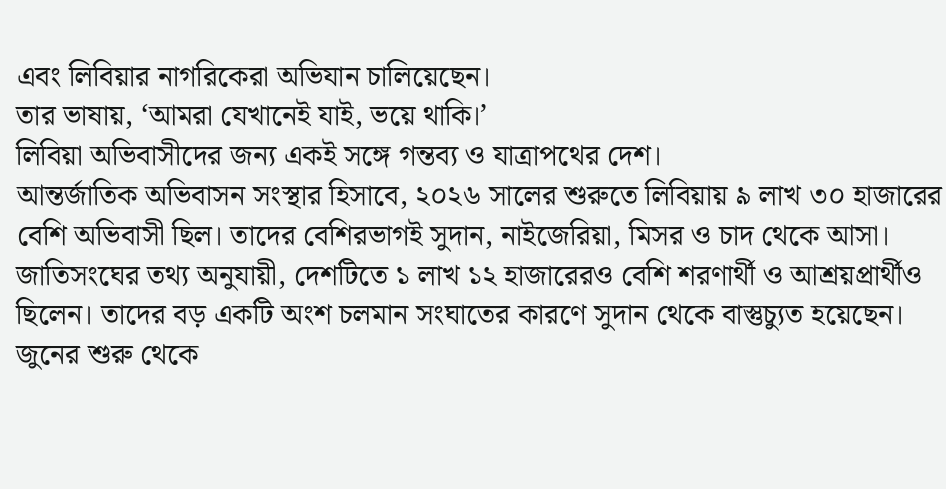এবং লিবিয়ার নাগরিকেরা অভিযান চালিয়েছেন।
তার ভাষায়, ‘আমরা যেখানেই যাই, ভয়ে থাকি।’
লিবিয়া অভিবাসীদের জন্য একই সঙ্গে গন্তব্য ও যাত্রাপথের দেশ।
আন্তর্জাতিক অভিবাসন সংস্থার হিসাবে, ২০২৬ সালের শুরুতে লিবিয়ায় ৯ লাখ ৩০ হাজারের বেশি অভিবাসী ছিল। তাদের বেশিরভাগই সুদান, নাইজেরিয়া, মিসর ও চাদ থেকে আসা।
জাতিসংঘের তথ্য অনুযায়ী, দেশটিতে ১ লাখ ১২ হাজারেরও বেশি শরণার্থী ও আশ্রয়প্রার্থীও ছিলেন। তাদের বড় একটি অংশ চলমান সংঘাতের কারণে সুদান থেকে বাস্তুচ্যুত হয়েছেন।
জুনের শুরু থেকে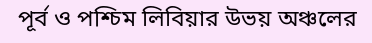পূর্ব ও পশ্চিম লিবিয়ার উভয় অঞ্চলের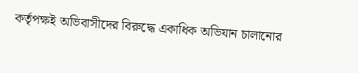কর্তৃপক্ষই অভিবাসীদের বিরুদ্ধে একাধিক অভিযান চালানোর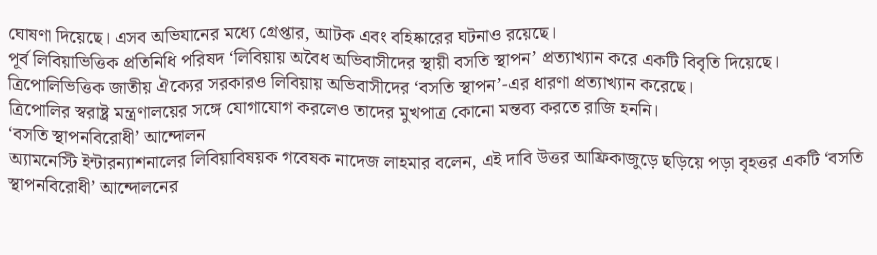ঘোষণা দিয়েছে। এসব অভিযানের মধ্যে গ্রেপ্তার, আটক এবং বহিষ্কারের ঘটনাও রয়েছে।
পূর্ব লিবিয়াভিত্তিক প্রতিনিধি পরিষদ ‘লিবিয়ায় অবৈধ অভিবাসীদের স্থায়ী বসতি স্থাপন’ প্রত্যাখ্যান করে একটি বিবৃতি দিয়েছে।
ত্রিপোলিভিত্তিক জাতীয় ঐক্যের সরকারও লিবিয়ায় অভিবাসীদের ‘বসতি স্থাপন’-এর ধারণা প্রত্যাখ্যান করেছে।
ত্রিপোলির স্বরাষ্ট্র মন্ত্রণালয়ের সঙ্গে যোগাযোগ করলেও তাদের মুখপাত্র কোনো মন্তব্য করতে রাজি হননি।
‘বসতি স্থাপনবিরোধী’ আন্দোলন
অ্যামনেস্টি ইন্টারন্যাশনালের লিবিয়াবিষয়ক গবেষক নাদেজ লাহমার বলেন, এই দাবি উত্তর আফ্রিকাজুড়ে ছড়িয়ে পড়া বৃহত্তর একটি ‘বসতি স্থাপনবিরোধী’ আন্দোলনের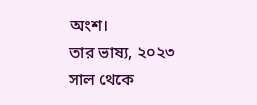অংশ।
তার ভাষ্য, ২০২৩ সাল থেকে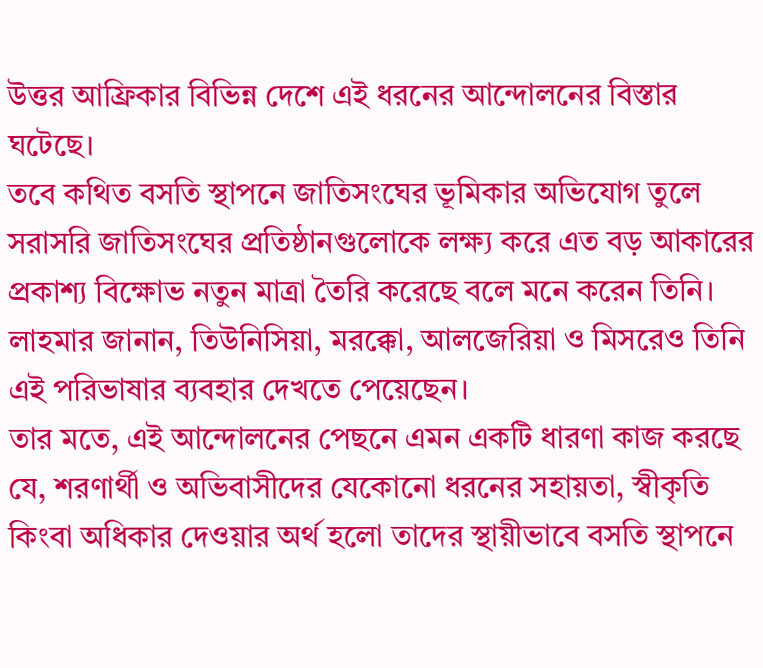উত্তর আফ্রিকার বিভিন্ন দেশে এই ধরনের আন্দোলনের বিস্তার ঘটেছে।
তবে কথিত বসতি স্থাপনে জাতিসংঘের ভূমিকার অভিযোগ তুলে সরাসরি জাতিসংঘের প্রতিষ্ঠানগুলোকে লক্ষ্য করে এত বড় আকারের প্রকাশ্য বিক্ষোভ নতুন মাত্রা তৈরি করেছে বলে মনে করেন তিনি।
লাহমার জানান, তিউনিসিয়া, মরক্কো, আলজেরিয়া ও মিসরেও তিনি এই পরিভাষার ব্যবহার দেখতে পেয়েছেন।
তার মতে, এই আন্দোলনের পেছনে এমন একটি ধারণা কাজ করছে যে, শরণার্থী ও অভিবাসীদের যেকোনো ধরনের সহায়তা, স্বীকৃতি কিংবা অধিকার দেওয়ার অর্থ হলো তাদের স্থায়ীভাবে বসতি স্থাপনে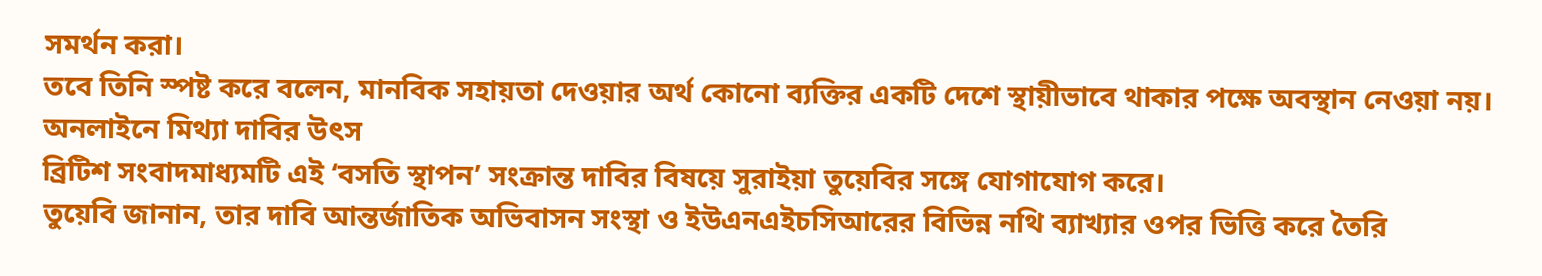সমর্থন করা।
তবে তিনি স্পষ্ট করে বলেন, মানবিক সহায়তা দেওয়ার অর্থ কোনো ব্যক্তির একটি দেশে স্থায়ীভাবে থাকার পক্ষে অবস্থান নেওয়া নয়।
অনলাইনে মিথ্যা দাবির উৎস
ব্রিটিশ সংবাদমাধ্যমটি এই ‘বসতি স্থাপন’ সংক্রান্ত দাবির বিষয়ে সুরাইয়া তুয়েবির সঙ্গে যোগাযোগ করে।
তুয়েবি জানান, তার দাবি আন্তর্জাতিক অভিবাসন সংস্থা ও ইউএনএইচসিআরের বিভিন্ন নথি ব্যাখ্যার ওপর ভিত্তি করে তৈরি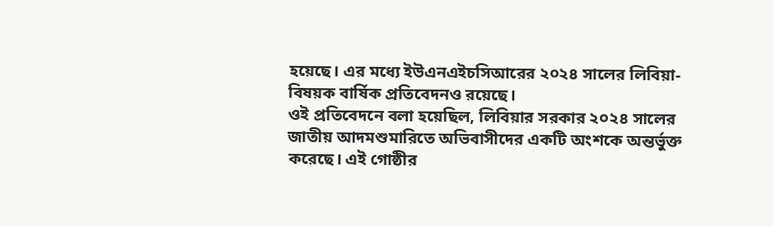হয়েছে। এর মধ্যে ইউএনএইচসিআরের ২০২৪ সালের লিবিয়া-বিষয়ক বার্ষিক প্রতিবেদনও রয়েছে।
ওই প্রতিবেদনে বলা হয়েছিল, লিবিয়ার সরকার ২০২৪ সালের জাতীয় আদমশুমারিতে অভিবাসীদের একটি অংশকে অন্তর্ভুক্ত করেছে। এই গোষ্ঠীর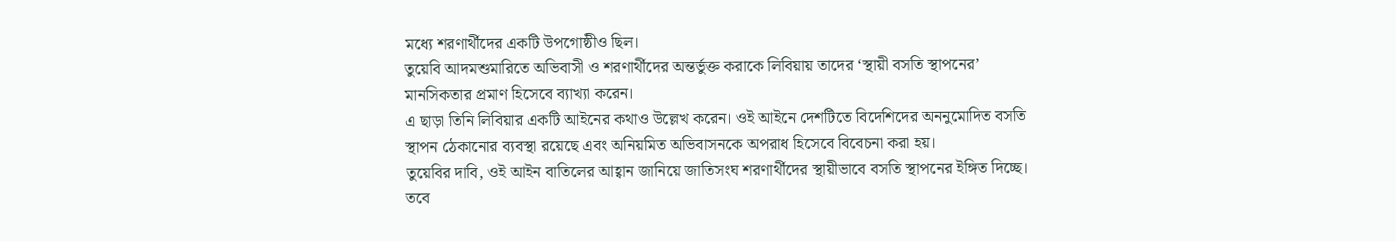মধ্যে শরণার্থীদের একটি উপগোষ্ঠীও ছিল।
তুয়েবি আদমশুমারিতে অভিবাসী ও শরণার্থীদের অন্তর্ভুক্ত করাকে লিবিয়ায় তাদের ‘স্থায়ী বসতি স্থাপনের’ মানসিকতার প্রমাণ হিসেবে ব্যাখ্যা করেন।
এ ছাড়া তিনি লিবিয়ার একটি আইনের কথাও উল্লেখ করেন। ওই আইনে দেশটিতে বিদেশিদের অননুমোদিত বসতি স্থাপন ঠেকানোর ব্যবস্থা রয়েছে এবং অনিয়মিত অভিবাসনকে অপরাধ হিসেবে বিবেচনা করা হয়।
তুয়েবির দাবি, ওই আইন বাতিলের আহ্বান জানিয়ে জাতিসংঘ শরণার্থীদের স্থায়ীভাবে বসতি স্থাপনের ইঙ্গিত দিচ্ছে।
তবে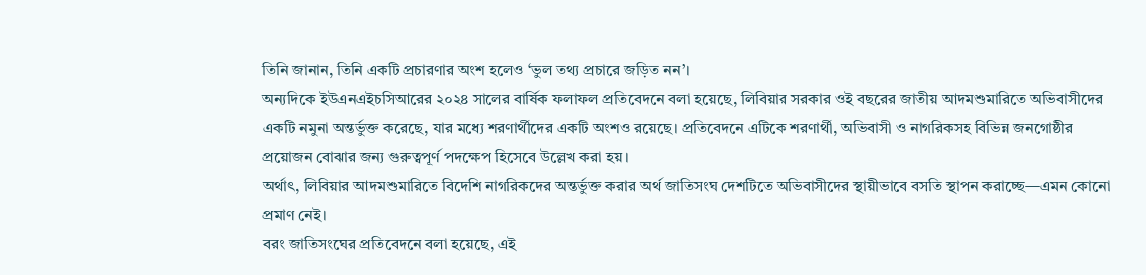তিনি জানান, তিনি একটি প্রচারণার অংশ হলেও ‘ভুল তথ্য প্রচারে জড়িত নন’।
অন্যদিকে ইউএনএইচসিআরের ২০২৪ সালের বার্ষিক ফলাফল প্রতিবেদনে বলা হয়েছে, লিবিয়ার সরকার ওই বছরের জাতীয় আদমশুমারিতে অভিবাসীদের একটি নমুনা অন্তর্ভুক্ত করেছে, যার মধ্যে শরণার্থীদের একটি অংশও রয়েছে। প্রতিবেদনে এটিকে শরণার্থী, অভিবাসী ও নাগরিকসহ বিভিন্ন জনগোষ্ঠীর প্রয়োজন বোঝার জন্য গুরুত্বপূর্ণ পদক্ষেপ হিসেবে উল্লেখ করা হয়।
অর্থাৎ, লিবিয়ার আদমশুমারিতে বিদেশি নাগরিকদের অন্তর্ভুক্ত করার অর্থ জাতিসংঘ দেশটিতে অভিবাসীদের স্থায়ীভাবে বসতি স্থাপন করাচ্ছে—এমন কোনো প্রমাণ নেই।
বরং জাতিসংঘের প্রতিবেদনে বলা হয়েছে, এই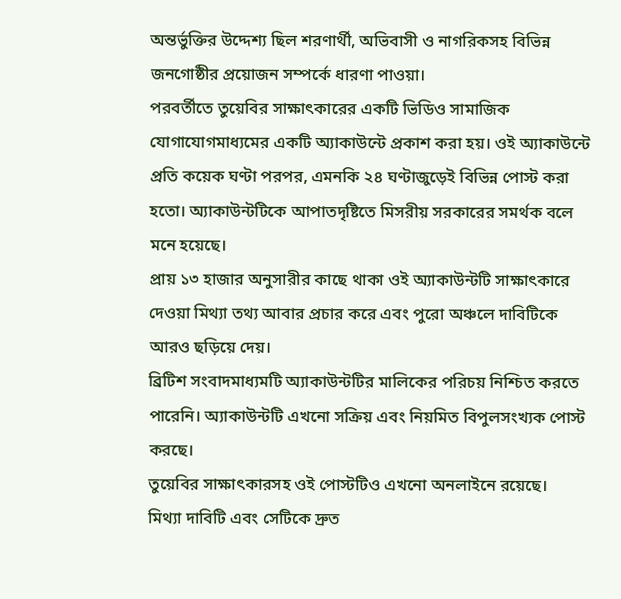অন্তর্ভুক্তির উদ্দেশ্য ছিল শরণার্থী, অভিবাসী ও নাগরিকসহ বিভিন্ন জনগোষ্ঠীর প্রয়োজন সম্পর্কে ধারণা পাওয়া।
পরবর্তীতে তুয়েবির সাক্ষাৎকারের একটি ভিডিও সামাজিক যোগাযোগমাধ্যমের একটি অ্যাকাউন্টে প্রকাশ করা হয়। ওই অ্যাকাউন্টে প্রতি কয়েক ঘণ্টা পরপর, এমনকি ২৪ ঘণ্টাজুড়েই বিভিন্ন পোস্ট করা হতো। অ্যাকাউন্টটিকে আপাতদৃষ্টিতে মিসরীয় সরকারের সমর্থক বলে মনে হয়েছে।
প্রায় ১৩ হাজার অনুসারীর কাছে থাকা ওই অ্যাকাউন্টটি সাক্ষাৎকারে দেওয়া মিথ্যা তথ্য আবার প্রচার করে এবং পুরো অঞ্চলে দাবিটিকে আরও ছড়িয়ে দেয়।
ব্রিটিশ সংবাদমাধ্যমটি অ্যাকাউন্টটির মালিকের পরিচয় নিশ্চিত করতে পারেনি। অ্যাকাউন্টটি এখনো সক্রিয় এবং নিয়মিত বিপুলসংখ্যক পোস্ট করছে।
তুয়েবির সাক্ষাৎকারসহ ওই পোস্টটিও এখনো অনলাইনে রয়েছে।
মিথ্যা দাবিটি এবং সেটিকে দ্রুত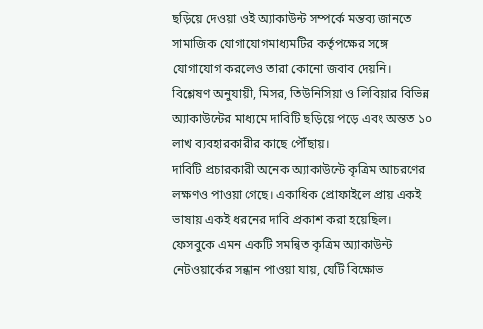ছড়িয়ে দেওয়া ওই অ্যাকাউন্ট সম্পর্কে মন্তব্য জানতে সামাজিক যোগাযোগমাধ্যমটির কর্তৃপক্ষের সঙ্গে যোগাযোগ করলেও তারা কোনো জবাব দেয়নি।
বিশ্লেষণ অনুযায়ী, মিসর, তিউনিসিয়া ও লিবিয়ার বিভিন্ন অ্যাকাউন্টের মাধ্যমে দাবিটি ছড়িয়ে পড়ে এবং অন্তত ১০ লাখ ব্যবহারকারীর কাছে পৌঁছায়।
দাবিটি প্রচারকারী অনেক অ্যাকাউন্টে কৃত্রিম আচরণের লক্ষণও পাওয়া গেছে। একাধিক প্রোফাইলে প্রায় একই ভাষায় একই ধরনের দাবি প্রকাশ করা হয়েছিল।
ফেসবুকে এমন একটি সমন্বিত কৃত্রিম অ্যাকাউন্ট নেটওয়ার্কের সন্ধান পাওয়া যায়, যেটি বিক্ষোভ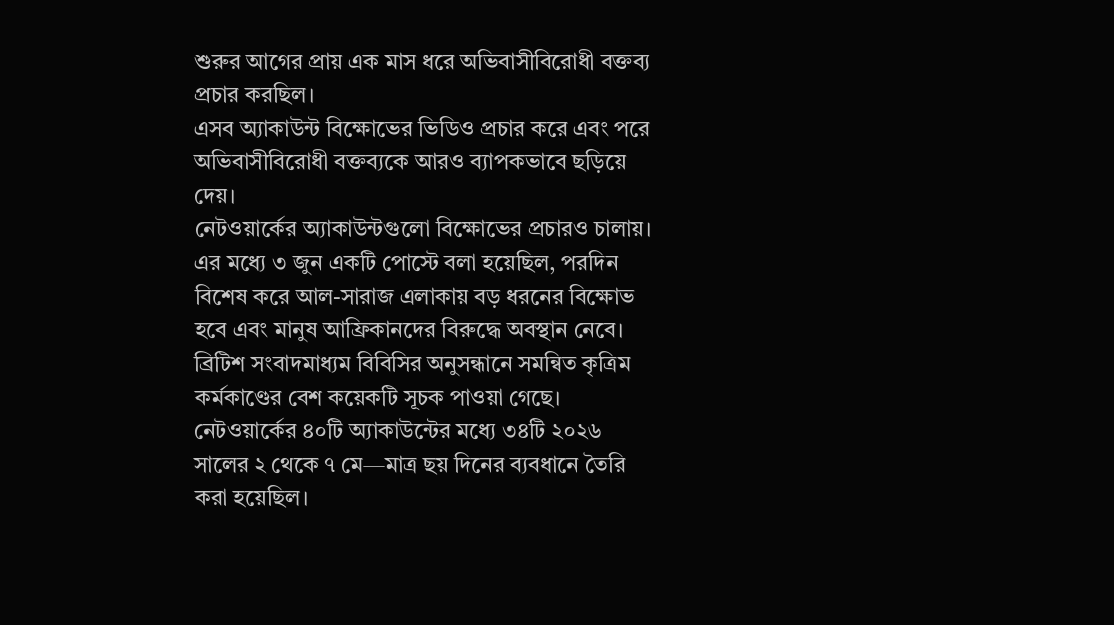শুরুর আগের প্রায় এক মাস ধরে অভিবাসীবিরোধী বক্তব্য প্রচার করছিল।
এসব অ্যাকাউন্ট বিক্ষোভের ভিডিও প্রচার করে এবং পরে অভিবাসীবিরোধী বক্তব্যকে আরও ব্যাপকভাবে ছড়িয়ে দেয়।
নেটওয়ার্কের অ্যাকাউন্টগুলো বিক্ষোভের প্রচারও চালায়। এর মধ্যে ৩ জুন একটি পোস্টে বলা হয়েছিল, পরদিন বিশেষ করে আল-সারাজ এলাকায় বড় ধরনের বিক্ষোভ হবে এবং মানুষ আফ্রিকানদের বিরুদ্ধে অবস্থান নেবে।
ব্রিটিশ সংবাদমাধ্যম বিবিসির অনুসন্ধানে সমন্বিত কৃত্রিম কর্মকাণ্ডের বেশ কয়েকটি সূচক পাওয়া গেছে।
নেটওয়ার্কের ৪০টি অ্যাকাউন্টের মধ্যে ৩৪টি ২০২৬ সালের ২ থেকে ৭ মে—মাত্র ছয় দিনের ব্যবধানে তৈরি করা হয়েছিল।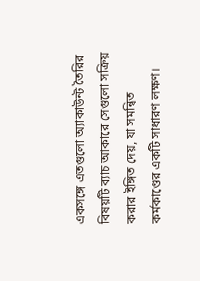একসঙ্গে এতগুলো অ্যাকাউন্ট তৈরির বিষয়টি ব্যাচ আকারে সেগুলো সক্রিয় করার ইঙ্গিত দেয়, যা সমন্বিত কর্মকাণ্ডের একটি সাধারণ লক্ষণ।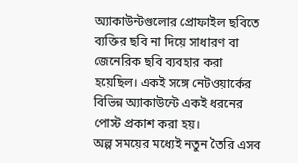অ্যাকাউন্টগুলোর প্রোফাইল ছবিতে ব্যক্তির ছবি না দিয়ে সাধারণ বা জেনেরিক ছবি ব্যবহার করা হয়েছিল। একই সঙ্গে নেটওয়ার্কের বিভিন্ন অ্যাকাউন্টে একই ধরনের পোস্ট প্রকাশ করা হয়।
অল্প সময়ের মধ্যেই নতুন তৈরি এসব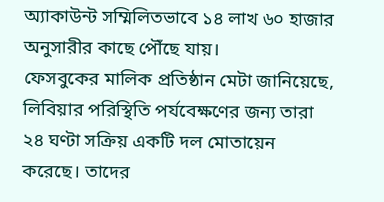অ্যাকাউন্ট সম্মিলিতভাবে ১৪ লাখ ৬০ হাজার অনুসারীর কাছে পৌঁছে যায়।
ফেসবুকের মালিক প্রতিষ্ঠান মেটা জানিয়েছে, লিবিয়ার পরিস্থিতি পর্যবেক্ষণের জন্য তারা ২৪ ঘণ্টা সক্রিয় একটি দল মোতায়েন করেছে। তাদের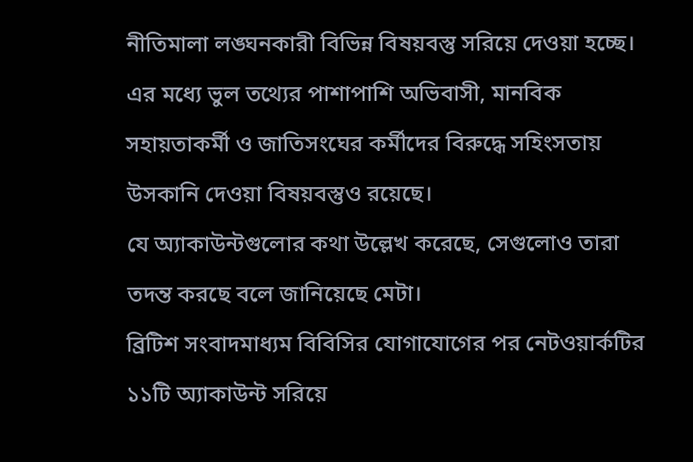নীতিমালা লঙ্ঘনকারী বিভিন্ন বিষয়বস্তু সরিয়ে দেওয়া হচ্ছে। এর মধ্যে ভুল তথ্যের পাশাপাশি অভিবাসী, মানবিক সহায়তাকর্মী ও জাতিসংঘের কর্মীদের বিরুদ্ধে সহিংসতায় উসকানি দেওয়া বিষয়বস্তুও রয়েছে।
যে অ্যাকাউন্টগুলোর কথা উল্লেখ করেছে, সেগুলোও তারা তদন্ত করছে বলে জানিয়েছে মেটা।
ব্রিটিশ সংবাদমাধ্যম বিবিসির যোগাযোগের পর নেটওয়ার্কটির ১১টি অ্যাকাউন্ট সরিয়ে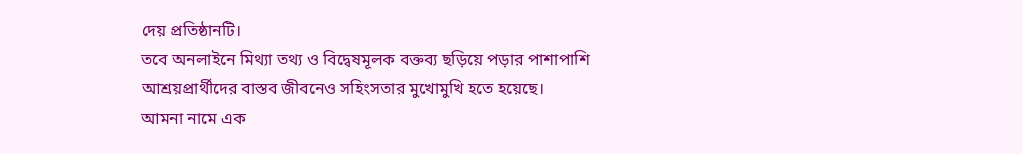দেয় প্রতিষ্ঠানটি।
তবে অনলাইনে মিথ্যা তথ্য ও বিদ্বেষমূলক বক্তব্য ছড়িয়ে পড়ার পাশাপাশি আশ্রয়প্রার্থীদের বাস্তব জীবনেও সহিংসতার মুখোমুখি হতে হয়েছে।
আমনা নামে এক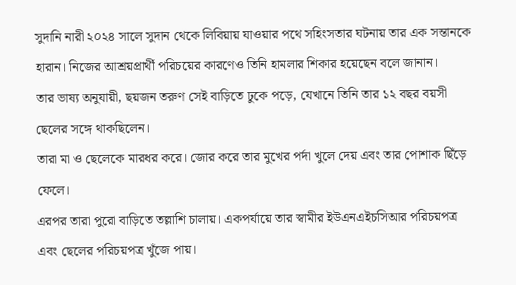সুদানি নারী ২০২৪ সালে সুদান থেকে লিবিয়ায় যাওয়ার পথে সহিংসতার ঘটনায় তার এক সন্তানকে হারান। নিজের আশ্রয়প্রার্থী পরিচয়ের কারণেও তিনি হামলার শিকার হয়েছেন বলে জানান।
তার ভাষ্য অনুযায়ী, ছয়জন তরুণ সেই বাড়িতে ঢুকে পড়ে, যেখানে তিনি তার ১২ বছর বয়সী ছেলের সঙ্গে থাকছিলেন।
তারা মা ও ছেলেকে মারধর করে। জোর করে তার মুখের পর্দা খুলে দেয় এবং তার পোশাক ছিঁড়ে ফেলে।
এরপর তারা পুরো বাড়িতে তল্লাশি চালায়। একপর্যায়ে তার স্বামীর ইউএনএইচসিআর পরিচয়পত্র এবং ছেলের পরিচয়পত্র খুঁজে পায়।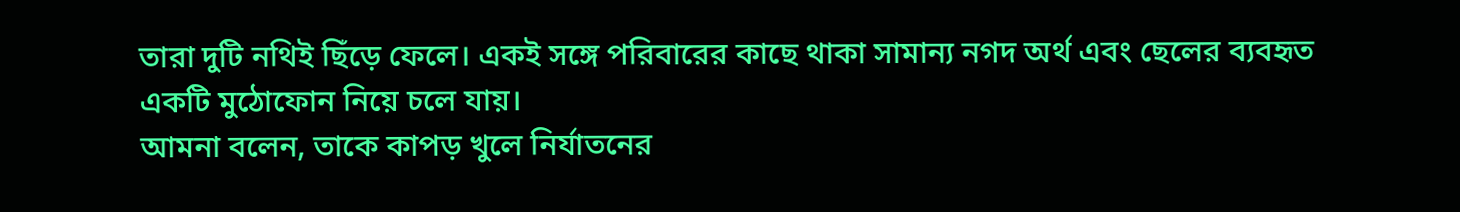তারা দুটি নথিই ছিঁড়ে ফেলে। একই সঙ্গে পরিবারের কাছে থাকা সামান্য নগদ অর্থ এবং ছেলের ব্যবহৃত একটি মুঠোফোন নিয়ে চলে যায়।
আমনা বলেন, তাকে কাপড় খুলে নির্যাতনের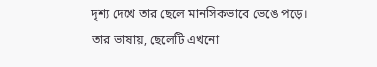দৃশ্য দেখে তার ছেলে মানসিকভাবে ভেঙে পড়ে।
তার ভাষায়, ছেলেটি এখনো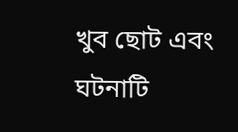খুব ছোট এবং ঘটনাটি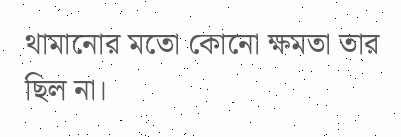থামানোর মতো কোনো ক্ষমতা তার ছিল না।